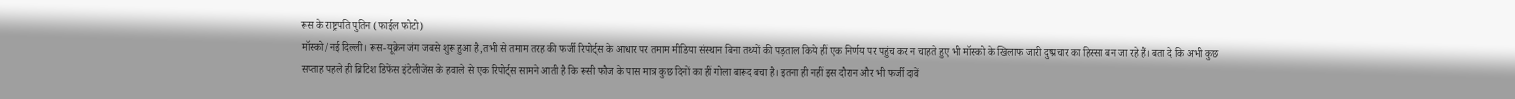रूस के राष्ट्रपति पुतिन (फाईल फोटो)
मॉस्को/नई दिल्ली। रूस-यूक्रेन जंग जबसे शुरू हुआ है,तभी से तमाम तरह की फर्जी रिपोर्ट्स के आधार पर तमाम मीडिया संस्थान बिना तथ्यों की पड़ताल किये हीं एक निर्णय पर पहुंच कर न चाहते हुए भी मॉस्को के खिलाफ जारी दुष्प्रचार का हिस्सा बन जा रहे हैं। बता दे कि अभी कुछ सप्ताह पहले ही ब्रिटिश डिफेंस इंटेलीजेंस के हवाले से एक रिपोर्ट्स सामने आती है कि रूसी फौज के पास मात्र कुछ दिनों का हीं गोला बारूद बचा है। इतना ही नहीं इस दौरान और भी फर्जी दावें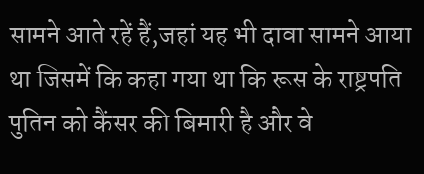सामने आते रहें हैं,जहां यह भी दावा सामने आया था जिसमें कि कहा गया था कि रूस के राष्ट्रपति पुतिन को कैंसर की बिमारी है और वे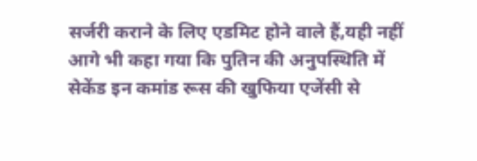सर्जरी कराने के लिए एडमिट होने वाले हैं,यही नहीं आगे भी कहा गया कि पुतिन की अनुपस्थिति में सेकेंड इन कमांड रूस की खुफिया एजेंसी से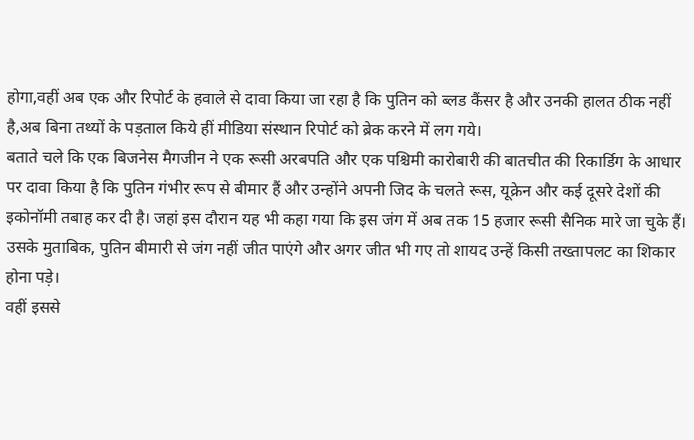होगा,वहीं अब एक और रिपोर्ट के हवाले से दावा किया जा रहा है कि पुतिन को ब्लड कैंसर है और उनकी हालत ठीक नहीं है,अब बिना तथ्यों के पड़ताल किये हीं मीडिया संस्थान रिपोर्ट को ब्रेक करने में लग गये।
बताते चले कि एक बिजनेस मैगजीन ने एक रूसी अरबपति और एक पश्चिमी कारोबारी की बातचीत की रिकार्डिग के आधार पर दावा किया है कि पुतिन गंभीर रूप से बीमार हैं और उन्होंने अपनी जिद के चलते रूस, यूक्रेन और कई दूसरे देशों की इकोनॉमी तबाह कर दी है। जहां इस दौरान यह भी कहा गया कि इस जंग में अब तक 15 हजार रूसी सैनिक मारे जा चुके हैं। उसके मुताबिक, पुतिन बीमारी से जंग नहीं जीत पाएंगे और अगर जीत भी गए तो शायद उन्हें किसी तख्तापलट का शिकार होना पड़े।
वहीं इससे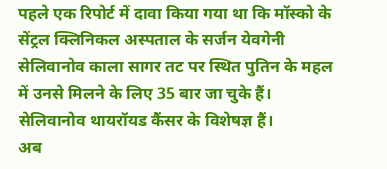पहले एक रिपोर्ट में दावा किया गया था कि मॉस्को के सेंट्रल क्लिनिकल अस्पताल के सर्जन येवगेनी सेलिवानोव काला सागर तट पर स्थित पुतिन के महल में उनसे मिलने के लिए 35 बार जा चुके हैं। सेलिवानोव थायरॉयड कैंसर के विशेषज्ञ हैं।
अब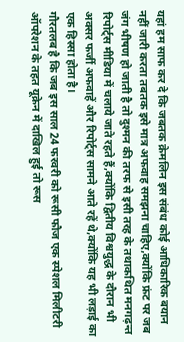यहां हम साफ कर दे कि जबतक क्रेमलिन इस संबंध कोई आधिकारिक बयान नहीं जारी करता तबतक इसे मात्र अफवाह समझना चाहिए,क्योंकि फ्रंट पर जब जंग भीषण हो जाती है तो दुश्मन की तरफ से इसी तरह के तथाकथित मनगढ़न्त रिपोर्ट्स मीडिया में चलाये जाते रहते हैं,क्योंकि द्वितीय विश्वयुद्ध के दौरान भी अक्सर फर्जी अफवाहें और रिपोर्ट्स सामने आते रहें थे,क्योंकि यह भी लड़ाई का एक हिस्सा होता है।
गौरतलब है कि जब इस साल 24 फरवरी को रूसी फौज एक स्पेशल मिलीटरी ऑपरेशन के तहत यूक्रेन में दाखिल हुई तो रूस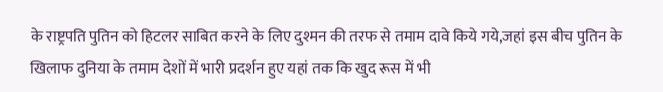के राष्ट्रपति पुतिन को हिटलर साबित करने के लिए दुश्मन की तरफ से तमाम दावे किये गये,जहां इस बीच पुतिन के खिलाफ दुनिया के तमाम देशों में भारी प्रदर्शन हुए यहां तक कि खुद रूस में भी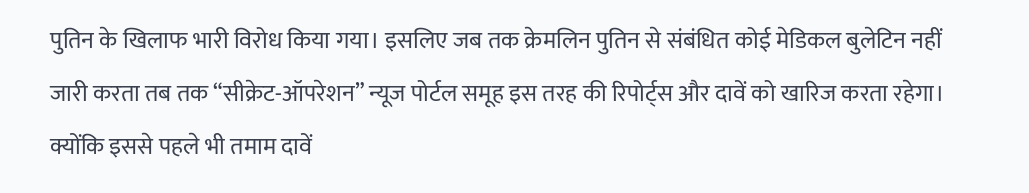पुतिन के खिलाफ भारी विरोध किया गया। इसलिए जब तक क्रेमलिन पुतिन से संबंधित कोई मेडिकल बुलेटिन नहीं जारी करता तब तक “सीक्रेट-ऑपरेशन” न्यूज पोर्टल समूह इस तरह की रिपोर्ट्स और दावें को खारिज करता रहेगा। क्योंकि इससे पहले भी तमाम दावें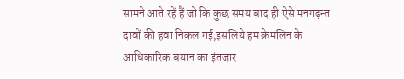सामने आते रहें हैं जो कि कुछ समय बाद ही ऐसे मनगढ़न्त दावों की हवा निकल गई,इसलिये हम क्रेमलिन के आधिकारिक बयान का इंतजार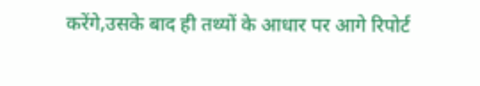करेंगे,उसके बाद ही तथ्यों के आधार पर आगे रिपोर्ट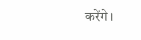करेंगे।